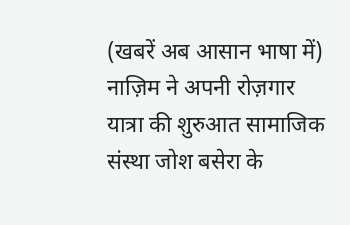(खबरें अब आसान भाषा में)
नाज़िम ने अपनी रोज़गार यात्रा की शुरुआत सामाजिक संस्था जोश बसेरा के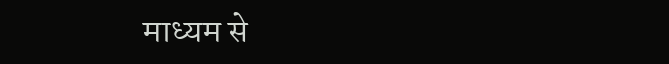माध्यम से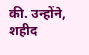की. उन्होंने, शहीद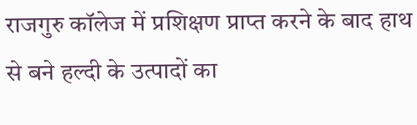राजगुरु कॉलेज में प्रशिक्षण प्राप्त करने के बाद हाथ से बने हल्दी के उत्पादों का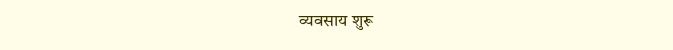व्यवसाय शुरू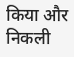किया और निकली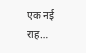एक नई राह…